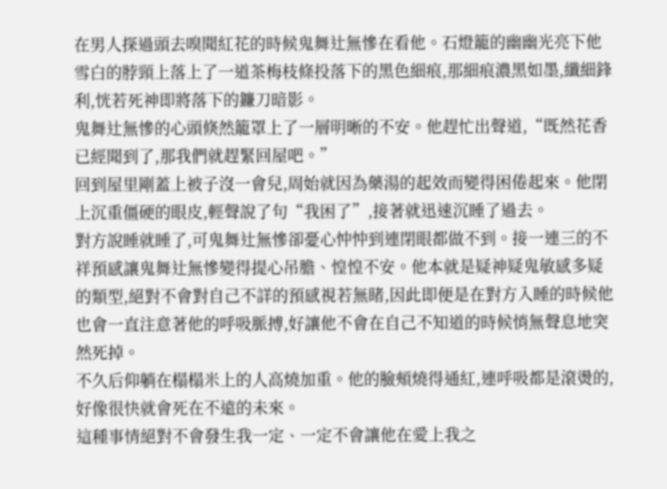在男人探過頭去嗅聞紅花的時候鬼舞辻無慘在看他。石燈籠的幽幽光亮下他雪白的脖頸上落上了一道茶梅枝條投落下的黑色細痕,那細痕濃黑如墨,纖細鋒利,恍若死神即將落下的鐮刀暗影。
鬼舞辻無慘的心頭倏然籠罩上了一層明晰的不安。他趕忙出聲道,“既然花香已經聞到了,那我們就趕緊回屋吧。”
回到屋里剛蓋上被子沒一會兒,周始就因為藥湯的起效而變得困倦起來。他閉上沉重僵硬的眼皮,輕聲說了句“我困了”,接著就迅速沉睡了過去。
對方說睡就睡了,可鬼舞辻無慘卻憂心忡忡到連閉眼都做不到。接一連三的不祥預感讓鬼舞辻無慘變得提心吊膽、惶惶不安。他本就是疑神疑鬼敏感多疑的類型,絕對不會對自己不詳的預感視若無睹,因此即便是在對方入睡的時候他也會一直注意著他的呼吸脈搏,好讓他不會在自己不知道的時候悄無聲息地突然死掉。
不久后仰躺在榻榻米上的人高燒加重。他的臉頰燒得通紅,連呼吸都是滾燙的,好像很快就會死在不遠的未來。
這種事情絕對不會發生我一定、一定不會讓他在愛上我之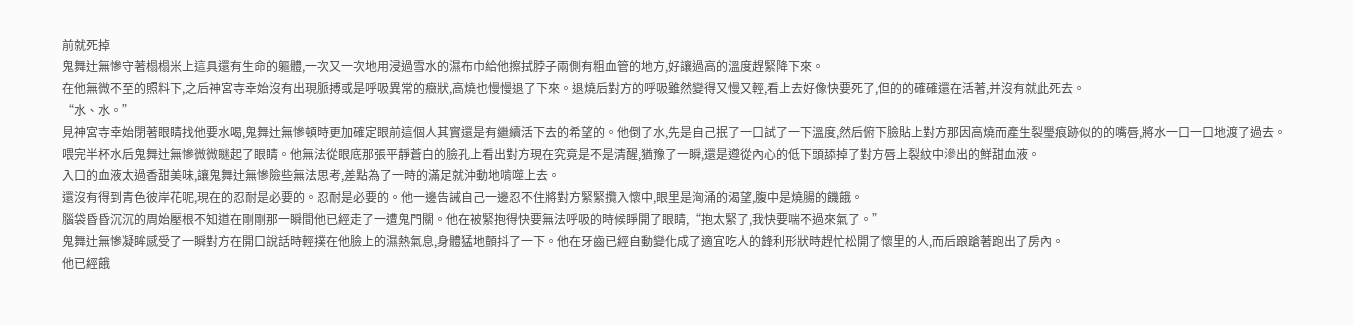前就死掉
鬼舞辻無慘守著榻榻米上這具還有生命的軀體,一次又一次地用浸過雪水的濕布巾給他擦拭脖子兩側有粗血管的地方,好讓過高的溫度趕緊降下來。
在他無微不至的照料下,之后神宮寺幸始沒有出現脈搏或是呼吸異常的癥狀,高燒也慢慢退了下來。退燒后對方的呼吸雖然變得又慢又輕,看上去好像快要死了,但的的確確還在活著,并沒有就此死去。
“水、水。”
見神宮寺幸始閉著眼睛找他要水喝,鬼舞辻無慘頓時更加確定眼前這個人其實還是有繼續活下去的希望的。他倒了水,先是自己抿了一口試了一下溫度,然后俯下臉貼上對方那因高燒而產生裂璺痕跡似的的嘴唇,將水一口一口地渡了過去。
喂完半杯水后鬼舞辻無慘微微瞇起了眼睛。他無法從眼底那張平靜蒼白的臉孔上看出對方現在究竟是不是清醒,猶豫了一瞬,還是遵從內心的低下頭舔掉了對方唇上裂紋中滲出的鮮甜血液。
入口的血液太過香甜美味,讓鬼舞辻無慘險些無法思考,差點為了一時的滿足就沖動地啃噬上去。
還沒有得到青色彼岸花呢,現在的忍耐是必要的。忍耐是必要的。他一邊告誡自己一邊忍不住將對方緊緊攬入懷中,眼里是洶涌的渴望,腹中是燒腸的饑餓。
腦袋昏昏沉沉的周始壓根不知道在剛剛那一瞬間他已經走了一遭鬼門關。他在被緊抱得快要無法呼吸的時候睜開了眼睛,“抱太緊了,我快要喘不過來氣了。”
鬼舞辻無慘凝眸感受了一瞬對方在開口說話時輕撲在他臉上的濕熱氣息,身體猛地顫抖了一下。他在牙齒已經自動變化成了適宜吃人的鋒利形狀時趕忙松開了懷里的人,而后踉蹌著跑出了房內。
他已經餓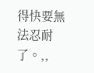得快要無法忍耐了。,,